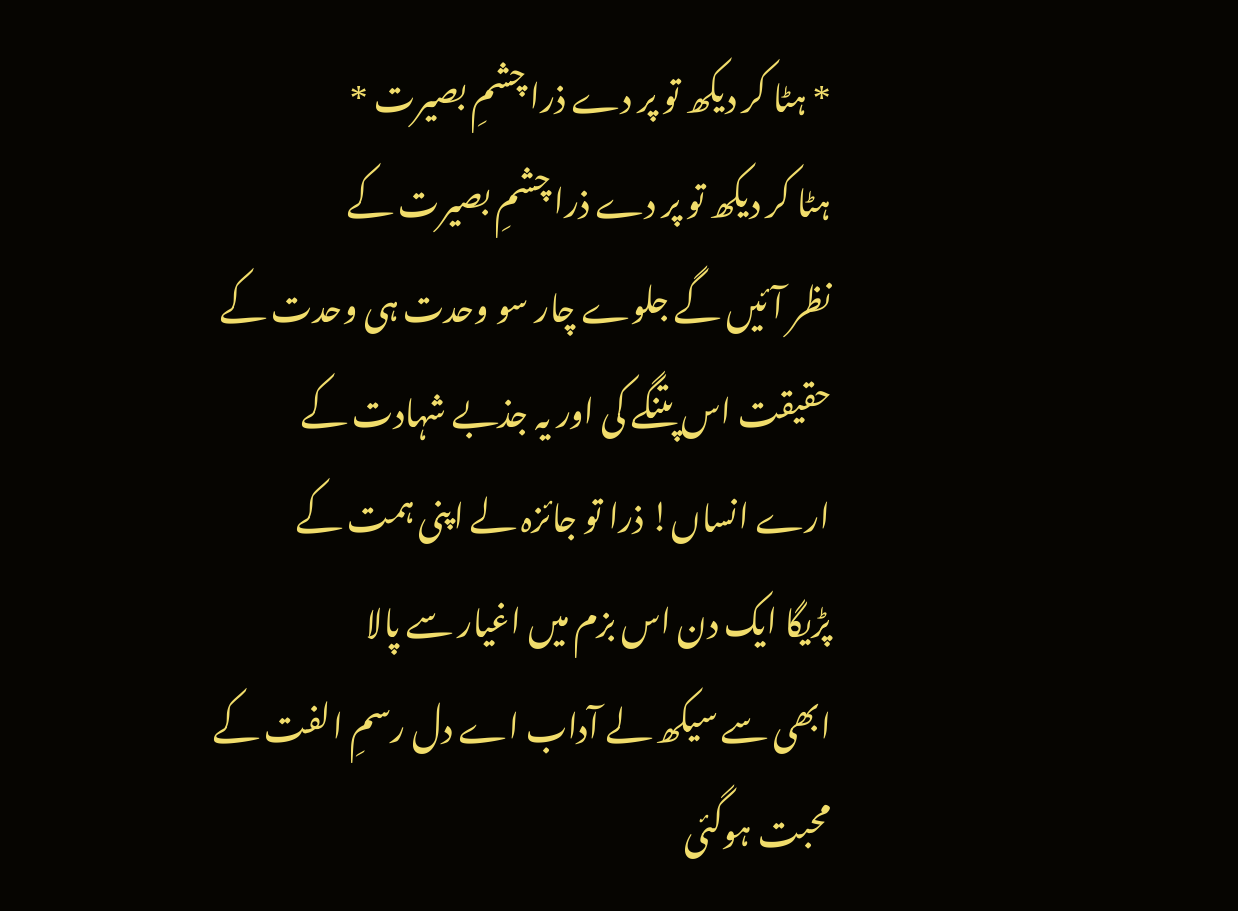* ہٹا کر دیکھ تو پر دے ذرا چشمِ بصیرت *
ہٹا کر دیکھ تو پر دے ذرا چشمِ بصیرت کے
نظر آئیں گے جلوے چار سو وحدت ہی وحدت کے
حقیقت اس پتنگے کی اور یہ جذبے شہادت کے
ارے انساں! ذرا تو جائزہ لے اپنی ہمت کے
پڑیگا ایک دن اس بزم میں اغیار سے پالا
ابھی سے سیکھ لے آداب اے دل رسمِ الفت کے
محبت ہوگئی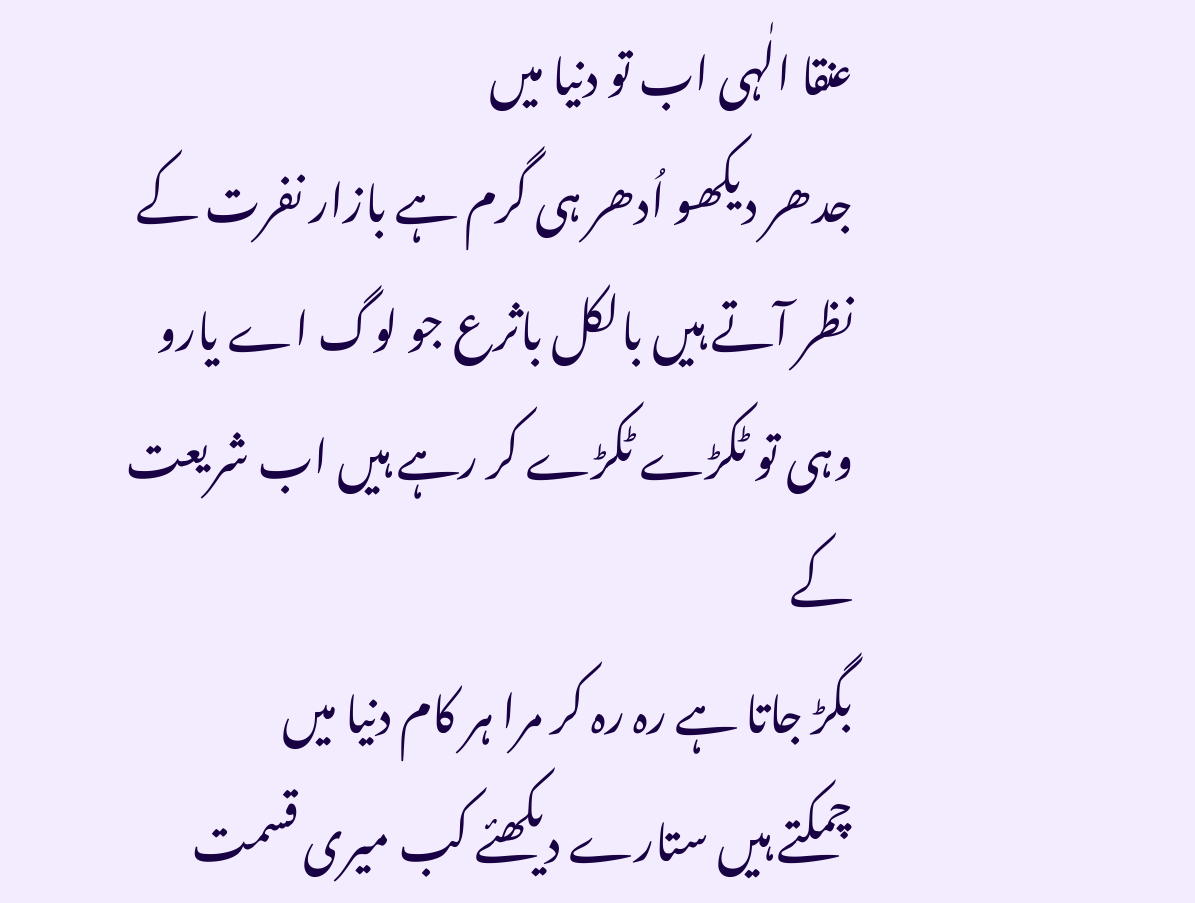عنقا الٰہی اب تو دنیا میں
جدھر دیکھو اُدھر ہی گرم ہے بازار نفرت کے
نظر آتے ہیں بالکل باثرع جو لوگ اے یارو
وہی تو ٹکڑے ٹکڑے کر رہے ہیں اب شریعت کے
بگڑ جاتا ہے رہ رہ کر مرا ہر کام دنیا میں
چمکتے ہیں ستارے دیکھئے کب میری قسمت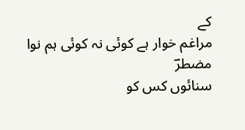کے
مراغم خوار ہے کوئی نہ کوئی ہم نوا مضطرؔ
سنائوں کس کو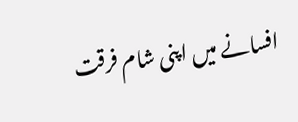افسانے میں اپنی شام فرقت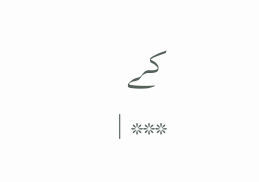کے
*** |